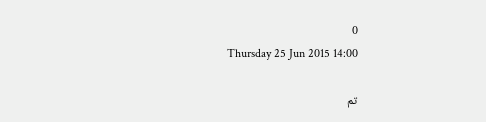0
Thursday 25 Jun 2015 14:00

تم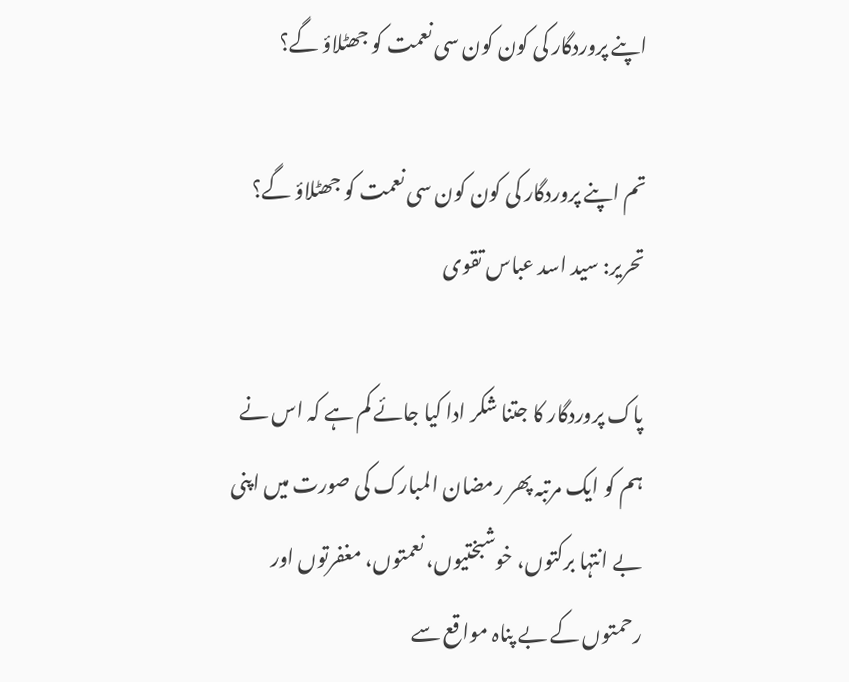اپنے پروردگار کی کون کون سی نعمت کو جھٹلاؤ گے؟

تم اپنے پروردگار کی کون کون سی نعمت کو جھٹلاؤ گے؟
تحریر: سید اسد عباس تقوی

پاک پروردگار کا جتنا شکر ادا کیا جائے کم ہے کہ اس نے ہم کو ایک مرتبہ پھر رمضان المبارک کی صورت میں اپنی بے انتہا برکتوں، خوشبختیوں، نعمتوں، مغفرتوں اور رحمتوں کے بے پناہ مواقع سے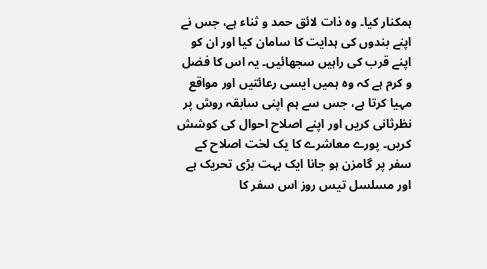ہمکنار کیا۔ وہ ذات لائق حمد و ثناء ہے، جس نے اپنے بندوں کی ہدایت کا سامان کیا اور ان کو اپنے قرب کی راہیں سجھائیں۔ یہ اس کا فضل و کرم ہے کہ وہ ہمیں ایسی رعائتیں اور مواقع مہیا کرتا ہے، جس سے ہم اپنی سابقہ روش پر نظرثانی کریں اور اپنے اصلاح احوال کی کوشش کریں۔ پورے معاشرے کا یک لخت اصلاح کے سفر پر گامزن ہو جانا ایک بہت بڑی تحریک ہے اور مسلسل تیس روز اس سفر کا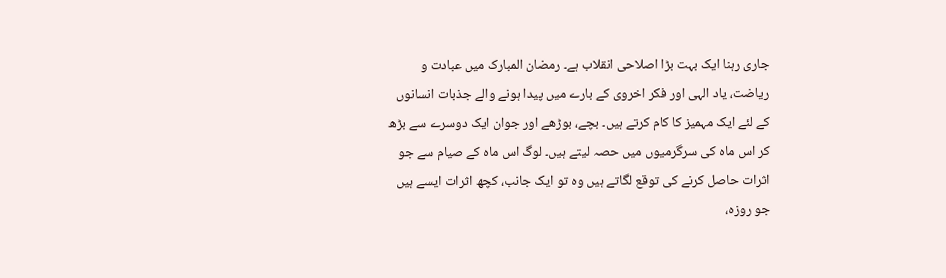جاری رہنا ایک بہت بڑا اصلاحی انقلاب ہے۔ رمضان المبارک میں عبادت و ریاضت، یاد الہی اور فکر اخروی کے بارے میں پیدا ہونے والے جذبات انسانوں کے لئے ایک مہمیز کا کام کرتے ہیں۔ بچے، بوڑھے اور جوان ایک دوسرے سے بڑھ کر اس ماہ کی سرگرمیوں میں حصہ لیتے ہیں۔ لوگ اس ماہ کے صیام سے جو اثرات حاصل کرنے کی توقع لگاتے ہیں وہ تو ایک جانب، کچھ اثرات ایسے ہیں جو روزہ،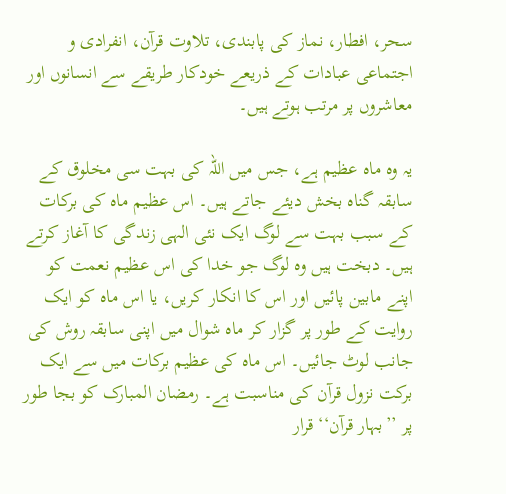سحر، افطار، نماز کی پابندی، تلاوت قرآن، انفرادی و اجتماعی عبادات کے ذریعے خودکار طریقے سے انسانوں اور معاشروں پر مرتب ہوتے ہیں۔

یہ وہ ماہ عظیم ہے، جس میں اللہ کی بہت سی مخلوق کے سابقہ گناہ بخش دیئے جاتے ہیں۔ اس عظیم ماہ کی برکات کے سبب بہت سے لوگ ایک نئی الہی زندگی کا آغاز کرتے ہیں۔ دبخت ہیں وہ لوگ جو خدا کی اس عظیم نعمت کو اپنے مابین پائیں اور اس کا انکار کریں، یا اس ماہ کو ایک روایت کے طور پر گزار کر ماہ شوال میں اپنی سابقہ روش کی جانب لوٹ جائیں۔ اس ماہ کی عظیم برکات میں سے ایک برکت نزول قرآن کی مناسبت ہے۔ رمضان المبارک کو بجا طور پر ’’بہار قرآن‘‘ قرار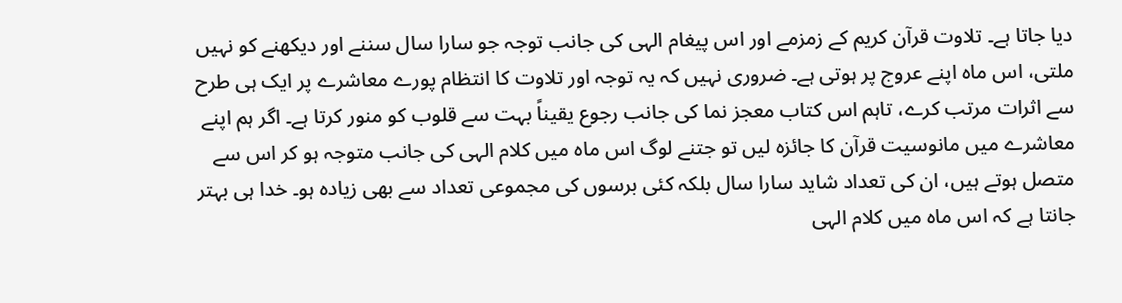دیا جاتا ہے۔ تلاوت قرآن کریم کے زمزمے اور اس پیغام الہی کی جانب توجہ جو سارا سال سننے اور دیکھنے کو نہیں ملتی، اس ماہ اپنے عروج پر ہوتی ہے۔ ضروری نہیں کہ یہ توجہ اور تلاوت کا انتظام پورے معاشرے پر ایک ہی طرح سے اثرات مرتب کرے، تاہم اس کتاب معجز نما کی جانب رجوع یقیناً بہت سے قلوب کو منور کرتا ہے۔ اگر ہم اپنے معاشرے میں مانوسیت قرآن کا جائزہ لیں تو جتنے لوگ اس ماہ میں کلام الہی کی جانب متوجہ ہو کر اس سے متصل ہوتے ہیں، ان کی تعداد شاید سارا سال بلکہ کئی برسوں کی مجموعی تعداد سے بھی زیادہ ہو۔ خدا ہی بہتر جانتا ہے کہ اس ماہ میں کلام الہی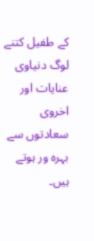کے طفیل کتنے لوگ دنیاوی عنایات اور اخروی سعادتوں سے بہرہ ور ہوتے ہیں۔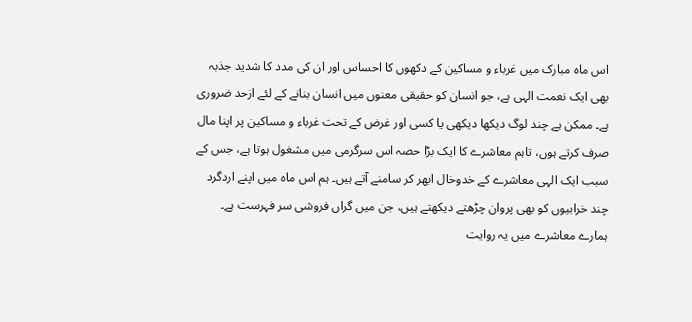اس ماہ مبارک میں غرباء و مساکین کے دکھوں کا احساس اور ان کی مدد کا شدید جذبہ بھی ایک نعمت الہی ہے، جو انسان کو حقیقی معنوں میں انسان بنانے کے لئے ازحد ضروری ہے۔ ممکن ہے چند لوگ دیکھا دیکھی یا کسی اور غرض کے تحت غرباء و مساکین پر اپنا مال صرف کرتے ہوں، تاہم معاشرے کا ایک بڑا حصہ اس سرگرمی میں مشغول ہوتا ہے، جس کے سبب ایک الہی معاشرے کے خدوخال ابھر کر سامنے آتے ہیں۔ ہم اس ماہ میں اپنے اردگرد چند خرابیوں کو بھی پروان چڑھتے دیکھتے ہیں، جن میں گراں فروشی سر فہرست ہے۔ ہمارے معاشرے میں یہ روایت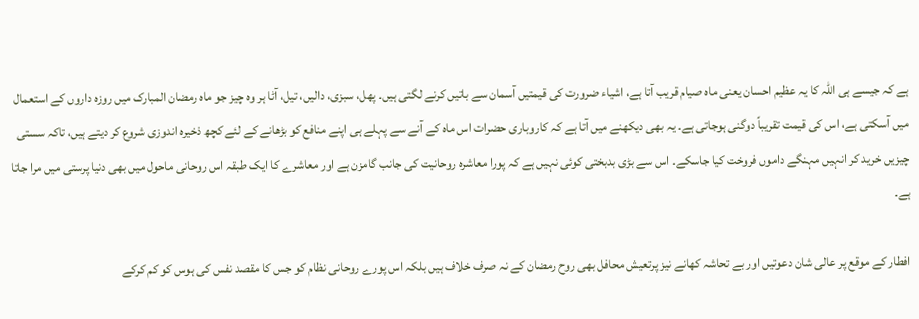ہے کہ جیسے ہی اللہ کا یہ عظیم احسان یعنی ماہ صیام قریب آتا ہے، اشیاء ضرورت کی قیمتیں آسمان سے باتیں کرنے لگتی ہیں۔ پھل، سبزی، دالیں، تیل، آٹا ہر وہ چیز جو ماہ رمضان المبارک میں روزہ داروں کے استعمال میں آسکتی ہے، اس کی قیمت تقریباً دوگنی ہوجاتی ہے۔ یہ بھی دیکھنے میں آتا ہے کہ کاروباری حضرات اس ماہ کے آنے سے پہلے ہی اپنے منافع کو بڑھانے کے لئے کچھ ذخیرہ اندوزی شروع کر دیتے ہیں، تاکہ سستی چیزیں خرید کر انہیں مہنگے داموں فروخت کیا جاسکے۔ اس سے بڑی بدبختی کوئی نہیں ہے کہ پورا معاشرہ روحانیت کی جانب گامزن ہے اور معاشرے کا ایک طبقہ اس روحانی ماحول میں بھی دنیا پرستی میں مرا جاتا ہے۔

افطار کے موقع پر عالی شان دعوتیں اور بے تحاشہ کھانے نیز پرتعیش محافل بھی روح رمضان کے نہ صرف خلاف ہیں بلکہ اس پورے روحانی نظام کو جس کا مقصد نفس کی ہوس کو کم کرکے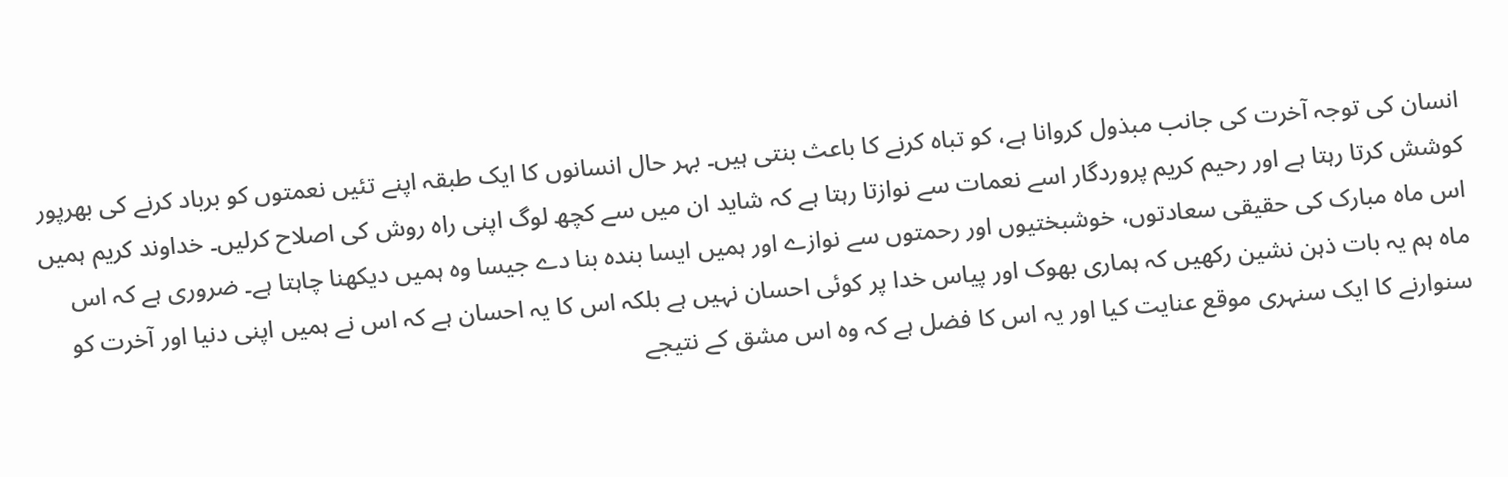انسان کی توجہ آخرت کی جانب مبذول کروانا ہے، کو تباہ کرنے کا باعث بنتی ہیں۔ بہر حال انسانوں کا ایک طبقہ اپنے تئیں نعمتوں کو برباد کرنے کی بھرپور کوشش کرتا رہتا ہے اور رحیم کریم پروردگار اسے نعمات سے نوازتا رہتا ہے کہ شاید ان میں سے کچھ لوگ اپنی راہ روش کی اصلاح کرلیں۔ خداوند کریم ہمیں اس ماہ مبارک کی حقیقی سعادتوں، خوشبختیوں اور رحمتوں سے نوازے اور ہمیں ایسا بندہ بنا دے جیسا وہ ہمیں دیکھنا چاہتا ہے۔ ضروری ہے کہ اس ماہ ہم یہ بات ذہن نشین رکھیں کہ ہماری بھوک اور پیاس خدا پر کوئی احسان نہیں ہے بلکہ اس کا یہ احسان ہے کہ اس نے ہمیں اپنی دنیا اور آخرت کو سنوارنے کا ایک سنہری موقع عنایت کیا اور یہ اس کا فضل ہے کہ وہ اس مشق کے نتیجے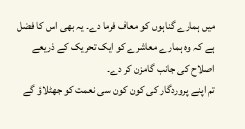میں ہمارے گناہوں کو معاف فرما دے۔ یہ بھی اس کا فضل ہے کہ وہ ہمارے معاشرے کو ایک تحریک کے ذریعے اصلاح کی جانب گامزن کر دے۔
تم اپنے پروردگار کی کون کون سی نعمت کو جھٹلاؤ گے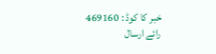خبر کا کوڈ : 469160
رائے ارسال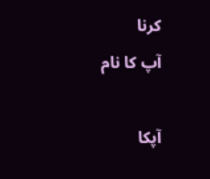کرنا
آپ کا نام

آپکا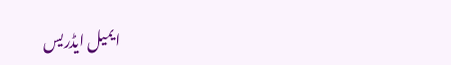ایمیل ایڈریس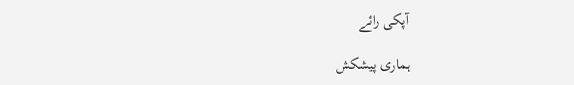آپکی رائے

ہماری پیشکش